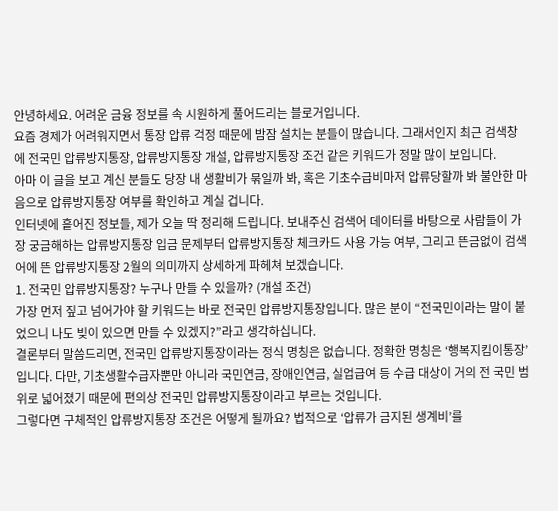안녕하세요. 어려운 금융 정보를 속 시원하게 풀어드리는 블로거입니다.
요즘 경제가 어려워지면서 통장 압류 걱정 때문에 밤잠 설치는 분들이 많습니다. 그래서인지 최근 검색창에 전국민 압류방지통장, 압류방지통장 개설, 압류방지통장 조건 같은 키워드가 정말 많이 보입니다.
아마 이 글을 보고 계신 분들도 당장 내 생활비가 묶일까 봐, 혹은 기초수급비마저 압류당할까 봐 불안한 마음으로 압류방지통장 여부를 확인하고 계실 겁니다.
인터넷에 흩어진 정보들, 제가 오늘 딱 정리해 드립니다. 보내주신 검색어 데이터를 바탕으로 사람들이 가장 궁금해하는 압류방지통장 입금 문제부터 압류방지통장 체크카드 사용 가능 여부, 그리고 뜬금없이 검색어에 뜬 압류방지통장 2월의 의미까지 상세하게 파헤쳐 보겠습니다.
1. 전국민 압류방지통장? 누구나 만들 수 있을까? (개설 조건)
가장 먼저 짚고 넘어가야 할 키워드는 바로 전국민 압류방지통장입니다. 많은 분이 “전국민이라는 말이 붙었으니 나도 빚이 있으면 만들 수 있겠지?”라고 생각하십니다.
결론부터 말씀드리면, 전국민 압류방지통장이라는 정식 명칭은 없습니다. 정확한 명칭은 ‘행복지킴이통장’입니다. 다만, 기초생활수급자뿐만 아니라 국민연금, 장애인연금, 실업급여 등 수급 대상이 거의 전 국민 범위로 넓어졌기 때문에 편의상 전국민 압류방지통장이라고 부르는 것입니다.
그렇다면 구체적인 압류방지통장 조건은 어떻게 될까요? 법적으로 ‘압류가 금지된 생계비’를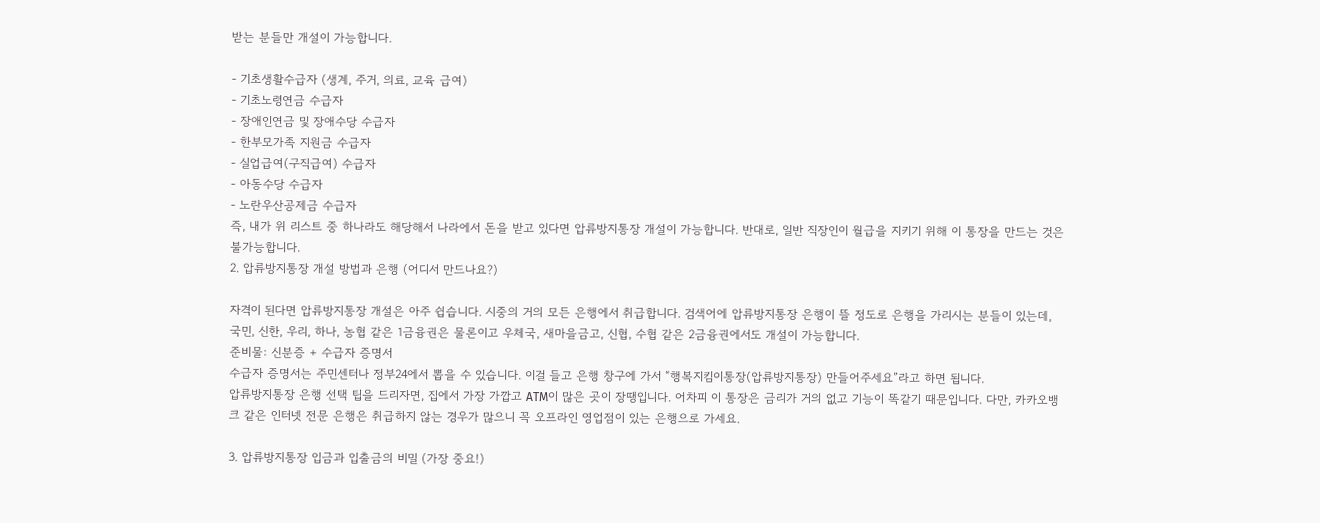받는 분들만 개설이 가능합니다.

- 기초생활수급자 (생계, 주거, 의료, 교육 급여)
- 기초노령연금 수급자
- 장애인연금 및 장애수당 수급자
- 한부모가족 지원금 수급자
- 실업급여(구직급여) 수급자
- 아동수당 수급자
- 노란우산공제금 수급자
즉, 내가 위 리스트 중 하나라도 해당해서 나라에서 돈을 받고 있다면 압류방지통장 개설이 가능합니다. 반대로, 일반 직장인이 월급을 지키기 위해 이 통장을 만드는 것은 불가능합니다.
2. 압류방지통장 개설 방법과 은행 (어디서 만드나요?)

자격이 된다면 압류방지통장 개설은 아주 쉽습니다. 시중의 거의 모든 은행에서 취급합니다. 검색어에 압류방지통장 은행이 뜰 정도로 은행을 가리시는 분들이 있는데, 국민, 신한, 우리, 하나, 농협 같은 1금융권은 물론이고 우체국, 새마을금고, 신협, 수협 같은 2금융권에서도 개설이 가능합니다.
준비물: 신분증 + 수급자 증명서
수급자 증명서는 주민센터나 정부24에서 뽑을 수 있습니다. 이걸 들고 은행 창구에 가서 “행복지킴이통장(압류방지통장) 만들어주세요”라고 하면 됩니다.
압류방지통장 은행 선택 팁을 드리자면, 집에서 가장 가깝고 ATM이 많은 곳이 장땡입니다. 어차피 이 통장은 금리가 거의 없고 기능이 똑같기 때문입니다. 다만, 카카오뱅크 같은 인터넷 전문 은행은 취급하지 않는 경우가 많으니 꼭 오프라인 영업점이 있는 은행으로 가세요.

3. 압류방지통장 입금과 입출금의 비밀 (가장 중요!)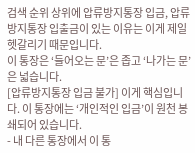검색 순위 상위에 압류방지통장 입금, 압류방지통장 입출금이 있는 이유는 이게 제일 헷갈리기 때문입니다.
이 통장은 ‘들어오는 문’은 좁고 ‘나가는 문’은 넓습니다.
[압류방지통장 입금 불가] 이게 핵심입니다. 이 통장에는 ‘개인적인 입금’이 원천 봉쇄되어 있습니다.
- 내 다른 통장에서 이 통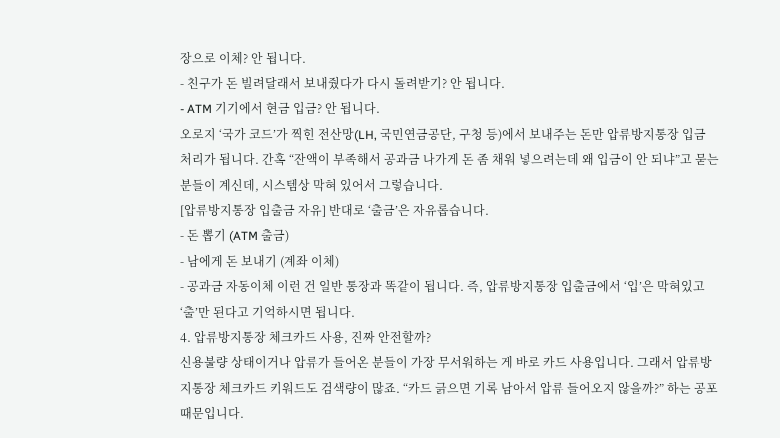장으로 이체? 안 됩니다.
- 친구가 돈 빌려달래서 보내줬다가 다시 돌려받기? 안 됩니다.
- ATM 기기에서 현금 입금? 안 됩니다.
오로지 ‘국가 코드’가 찍힌 전산망(LH, 국민연금공단, 구청 등)에서 보내주는 돈만 압류방지통장 입금 처리가 됩니다. 간혹 “잔액이 부족해서 공과금 나가게 돈 좀 채워 넣으려는데 왜 입금이 안 되냐”고 묻는 분들이 계신데, 시스템상 막혀 있어서 그렇습니다.
[압류방지통장 입출금 자유] 반대로 ‘출금’은 자유롭습니다.
- 돈 뽑기 (ATM 출금)
- 남에게 돈 보내기 (계좌 이체)
- 공과금 자동이체 이런 건 일반 통장과 똑같이 됩니다. 즉, 압류방지통장 입출금에서 ‘입’은 막혀있고 ‘출’만 된다고 기억하시면 됩니다.
4. 압류방지통장 체크카드 사용, 진짜 안전할까?
신용불량 상태이거나 압류가 들어온 분들이 가장 무서워하는 게 바로 카드 사용입니다. 그래서 압류방지통장 체크카드 키워드도 검색량이 많죠. “카드 긁으면 기록 남아서 압류 들어오지 않을까?” 하는 공포 때문입니다.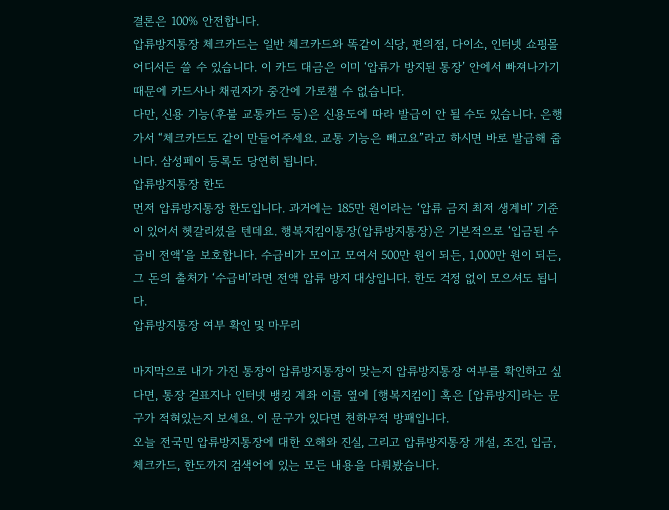결론은 100% 안전합니다.
압류방지통장 체크카드는 일반 체크카드와 똑같이 식당, 편의점, 다이소, 인터넷 쇼핑몰 어디서든 쓸 수 있습니다. 이 카드 대금은 이미 ‘압류가 방지된 통장’ 안에서 빠져나가기 때문에 카드사나 채권자가 중간에 가로챌 수 없습니다.
다만, 신용 기능(후불 교통카드 등)은 신용도에 따라 발급이 안 될 수도 있습니다. 은행 가서 “체크카드도 같이 만들어주세요. 교통 기능은 빼고요”라고 하시면 바로 발급해 줍니다. 삼성페이 등록도 당연히 됩니다.
압류방지통장 한도
먼저 압류방지통장 한도입니다. 과거에는 185만 원이라는 ‘압류 금지 최저 생계비’ 기준이 있어서 헷갈리셨을 텐데요. 행복지킴이통장(압류방지통장)은 기본적으로 ‘입금된 수급비 전액’을 보호합니다. 수급비가 모이고 모여서 500만 원이 되든, 1,000만 원이 되든, 그 돈의 출처가 ‘수급비’라면 전액 압류 방지 대상입니다. 한도 걱정 없이 모으셔도 됩니다.
압류방지통장 여부 확인 및 마무리

마지막으로 내가 가진 통장이 압류방지통장이 맞는지 압류방지통장 여부를 확인하고 싶다면, 통장 겉표지나 인터넷 뱅킹 계좌 이름 옆에 [행복지킴이] 혹은 [압류방지]라는 문구가 적혀있는지 보세요. 이 문구가 있다면 천하무적 방패입니다.
오늘 전국민 압류방지통장에 대한 오해와 진실, 그리고 압류방지통장 개설, 조건, 입금, 체크카드, 한도까지 검색어에 있는 모든 내용을 다뤄봤습니다.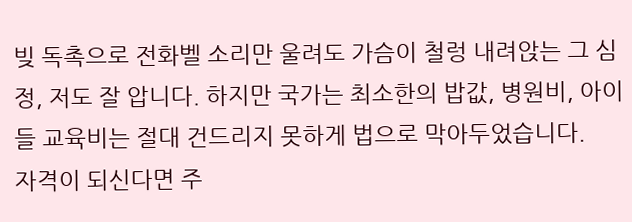빚 독촉으로 전화벨 소리만 울려도 가슴이 철렁 내려앉는 그 심정, 저도 잘 압니다. 하지만 국가는 최소한의 밥값, 병원비, 아이들 교육비는 절대 건드리지 못하게 법으로 막아두었습니다.
자격이 되신다면 주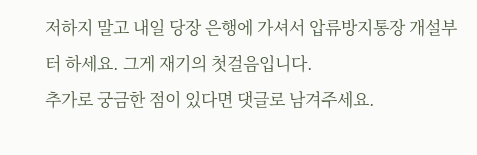저하지 말고 내일 당장 은행에 가셔서 압류방지통장 개설부터 하세요. 그게 재기의 첫걸음입니다.
추가로 궁금한 점이 있다면 댓글로 남겨주세요.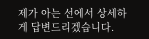제가 아는 선에서 상세하게 답변드리겠습니다.